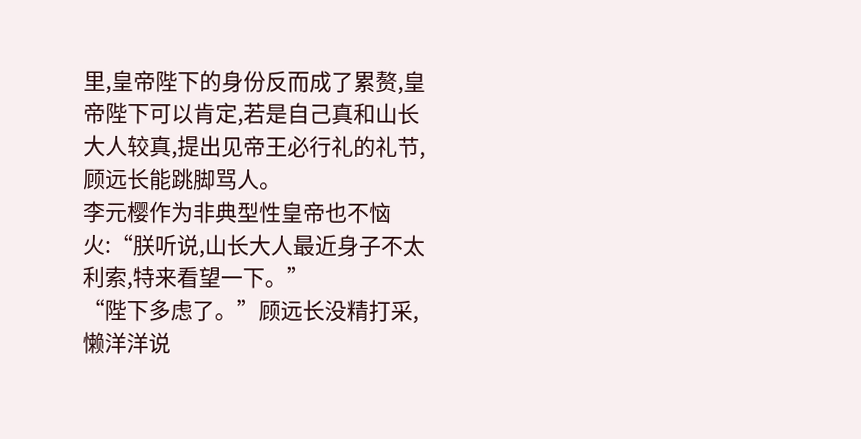里,皇帝陛下的身份反而成了累赘,皇帝陛下可以肯定,若是自己真和山长大人较真,提出见帝王必行礼的礼节,顾远长能跳脚骂人。
李元樱作为非典型性皇帝也不恼火:“朕听说,山长大人最近身子不太利索,特来看望一下。”
“陛下多虑了。”顾远长没精打采,懒洋洋说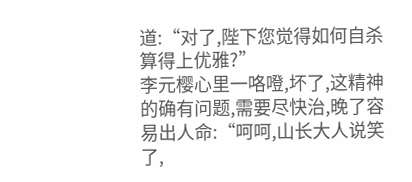道:“对了,陛下您觉得如何自杀算得上优雅?”
李元樱心里一咯噔,坏了,这精神的确有问题,需要尽快治,晚了容易出人命:“呵呵,山长大人说笑了,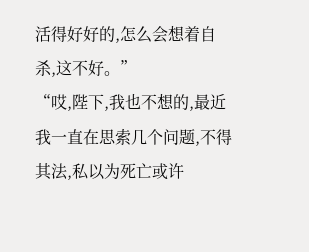活得好好的,怎么会想着自杀,这不好。”
“哎,陛下,我也不想的,最近我一直在思索几个问题,不得其法,私以为死亡或许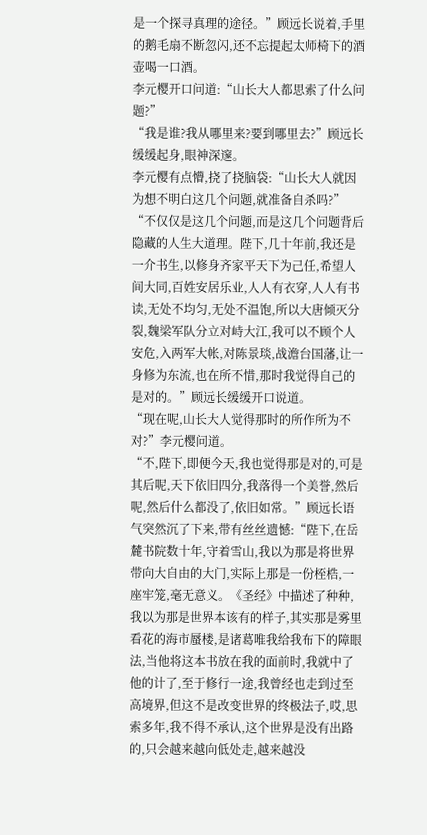是一个探寻真理的途径。”顾远长说着,手里的鹅毛扇不断忽闪,还不忘提起太师椅下的酒壶喝一口酒。
李元樱开口问道:“山长大人都思索了什么问题?”
“我是谁?我从哪里来?要到哪里去?”顾远长缓缓起身,眼神深邃。
李元樱有点懵,挠了挠脑袋:“山长大人就因为想不明白这几个问题,就准备自杀吗?”
“不仅仅是这几个问题,而是这几个问题背后隐藏的人生大道理。陛下,几十年前,我还是一介书生,以修身齐家平天下为己任,希望人间大同,百姓安居乐业,人人有衣穿,人人有书读,无处不均匀,无处不温饱,所以大唐倾灭分裂,魏梁军队分立对峙大江,我可以不顾个人安危,入两军大帐,对陈景琰,战澹台国藩,让一身修为东流,也在所不惜,那时我觉得自己的是对的。”顾远长缓缓开口说道。
“现在呢,山长大人觉得那时的所作所为不对?”李元樱问道。
“不,陛下,即便今天,我也觉得那是对的,可是其后呢,天下依旧四分,我落得一个美誉,然后呢,然后什么都没了,依旧如常。”顾远长语气突然沉了下来,带有丝丝遗憾:“陛下,在岳麓书院数十年,守着雪山,我以为那是将世界带向大自由的大门,实际上那是一份桎梏,一座牢笼,毫无意义。《圣经》中描述了种种,我以为那是世界本该有的样子,其实那是雾里看花的海市蜃楼,是诸葛唯我给我布下的障眼法,当他将这本书放在我的面前时,我就中了他的计了,至于修行一途,我曾经也走到过至高境界,但这不是改变世界的终极法子,哎,思索多年,我不得不承认,这个世界是没有出路的,只会越来越向低处走,越来越没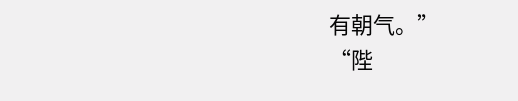有朝气。”
“陛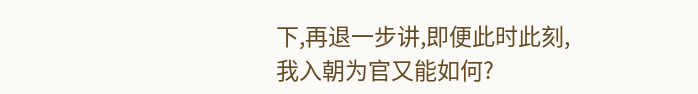下,再退一步讲,即便此时此刻,我入朝为官又能如何?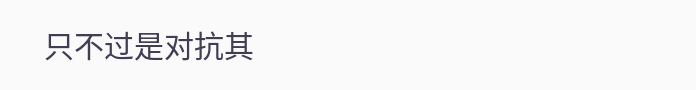只不过是对抗其